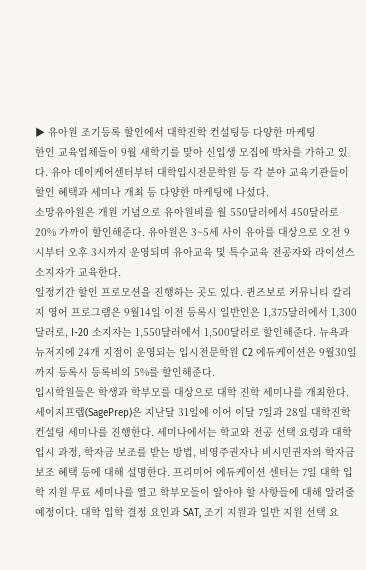▶ 유아원 조기등록 할인에서 대학진학 컨설팅등 다양한 마케팅
한인 교육업체들이 9월 새학기를 맞아 신입생 모집에 박차를 가하고 있다. 유아 데이케어센터부터 대학입시전문학원 등 각 분야 교육기관들이 할인 혜택과 세미나 개최 등 다양한 마케팅에 나섰다.
소망유아원은 개원 기념으로 유아원비를 월 550달러에서 450달러로 20% 가까이 할인해준다. 유아원은 3~5세 사이 유아를 대상으로 오전 9시부터 오후 3시까지 운영되며 유아교육 및 특수교육 전공자와 라이선스 소지자가 교육한다.
일정기간 할인 프로모션을 진행하는 곳도 있다. 퀸즈보로 커뮤니티 칼리지 영어 프로그램은 9월14일 이전 등록시 일반인은 1,375달러에서 1,300달러로, I-20 소지자는 1,550달러에서 1,500달러로 할인해준다. 뉴욕과 뉴저지에 24개 지점이 운영되는 입시전문학원 C2 에듀케이션은 9월30일까지 등록시 등록비의 5%를 할인해준다.
입시학원들은 학생과 학부모를 대상으로 대학 진학 세미나를 개최한다. 세이지프렙(SagePrep)은 지난달 31일에 이어 이달 7일과 28일 대학진학 컨설팅 세미나를 진행한다. 세미나에서는 학교와 전공 선택 요령과 대학 입시 과정, 학자금 보조를 받는 방법, 비영주권자나 비시민권자의 학자금 보조 혜택 등에 대해 설명한다. 프리미어 에듀케이션 센터는 7일 대학 입학 지원 무료 세미나를 열고 학부모들이 알아야 할 사항들에 대해 알려줄 예정이다. 대학 입학 결정 요인과 SAT, 조기 지원과 일반 지원 선택 요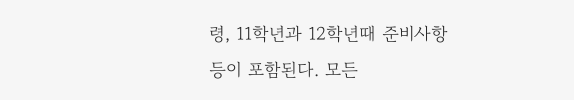령, 11학년과 12학년때 준비사항 등이 포함된다. 모든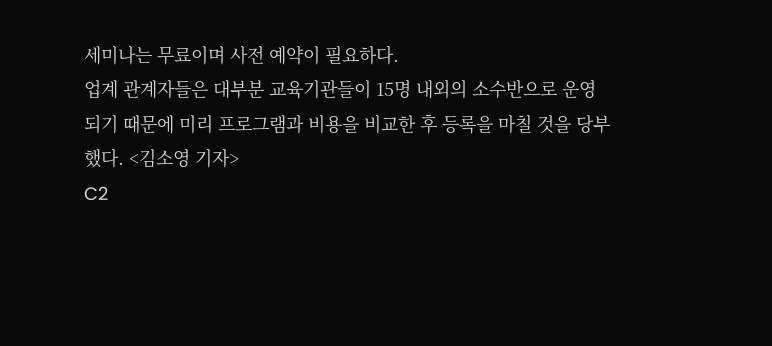세미나는 무료이며 사전 예약이 필요하다.
업계 관계자들은 대부분 교육기관들이 15명 내외의 소수반으로 운영되기 때문에 미리 프로그램과 비용을 비교한 후 등록을 마칠 것을 당부했다. <김소영 기자>
C2